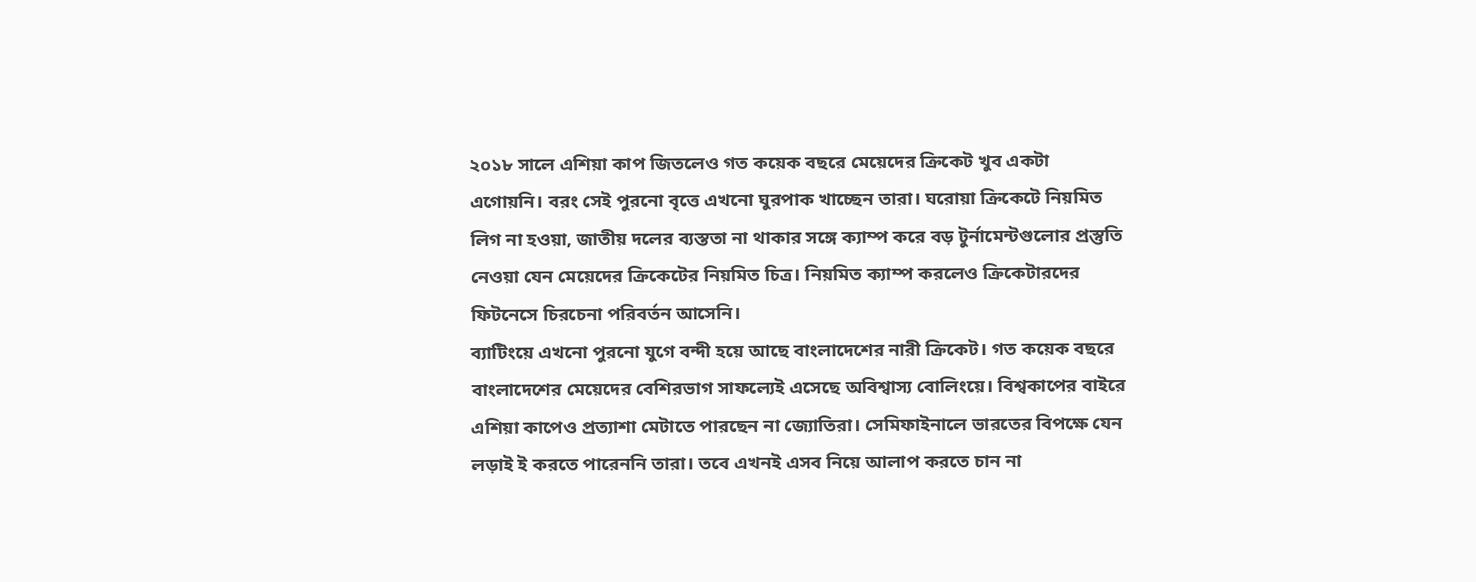২০১৮ সালে এশিয়া কাপ জিতলেও গত কয়েক বছরে মেয়েদের ক্রিকেট খুব একটা এগোয়নি। বরং সেই পুরনো বৃত্তে এখনো ঘুরপাক খাচ্ছেন তারা। ঘরোয়া ক্রিকেটে নিয়মিত লিগ না হওয়া, জাতীয় দলের ব্যস্ততা না থাকার সঙ্গে ক্যাম্প করে বড় টুর্নামেন্টগুলোর প্রস্তুতি নেওয়া যেন মেয়েদের ক্রিকেটের নিয়মিত চিত্র। নিয়মিত ক্যাম্প করলেও ক্রিকেটারদের ফিটনেসে চিরচেনা পরিবর্তন আসেনি।
ব্যাটিংয়ে এখনো পুরনো যুগে বন্দী হয়ে আছে বাংলাদেশের নারী ক্রিকেট। গত কয়েক বছরে বাংলাদেশের মেয়েদের বেশিরভাগ সাফল্যেই এসেছে অবিশ্বাস্য বোলিংয়ে। বিশ্বকাপের বাইরে এশিয়া কাপেও প্রত্যাশা মেটাতে পারছেন না জ্যোতিরা। সেমিফাইনালে ভারতের বিপক্ষে যেন লড়াই ই করতে পারেননি তারা। তবে এখনই এসব নিয়ে আলাপ করতে চান না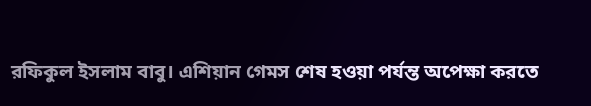রফিকুল ইসলাম বাবু। এশিয়ান গেমস শেষ হওয়া পর্যন্ত অপেক্ষা করতে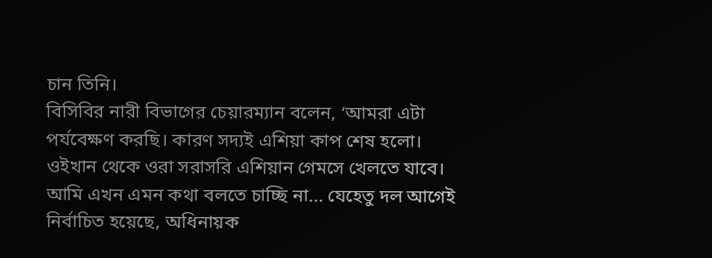চান তিনি।
বিসিবির নারী বিভাগের চেয়ারম্যান বলেন, ‘আমরা এটা পর্যবেক্ষণ করছি। কারণ সদ্যই এশিয়া কাপ শেষ হলো। ওইখান থেকে ওরা সরাসরি এশিয়ান গেমসে খেলতে যাবে। আমি এখন এমন কথা বলতে চাচ্ছি না... যেহেতু দল আগেই নির্বাচিত হয়েছে, অধিনায়ক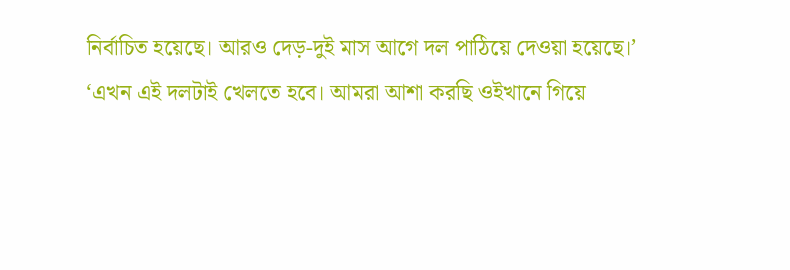নির্বাচিত হয়েছে। আরও দেড়-দুই মাস আগে দল পাঠিয়ে দেওয়া হয়েছে।’
‘এখন এই দলটাই খেলতে হবে। আমরা আশা করছি ওইখানে গিয়ে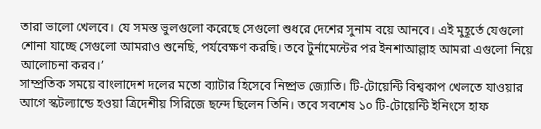তারা ভালো খেলবে। যে সমস্ত ভুলগুলো করেছে সেগুলো শুধরে দেশের সুনাম বয়ে আনবে। এই মুহূর্তে যেগুলো শোনা যাচ্ছে সেগুলো আমরাও শুনেছি, পর্যবেক্ষণ করছি। তবে টুর্নামেন্টের পর ইনশাআল্লাহ আমরা এগুলো নিয়ে আলোচনা করব।’
সাম্প্রতিক সময়ে বাংলাদেশ দলের মতো ব্যাটার হিসেবে নিষ্প্রভ জ্যোতি। টি-টোয়েন্টি বিশ্বকাপ খেলতে যাওয়ার আগে স্কটল্যান্ডে হওয়া ত্রিদেশীয় সিরিজে ছন্দে ছিলেন তিনি। তবে সবশেষ ১০ টি-টোয়েন্টি ইনিংসে হাফ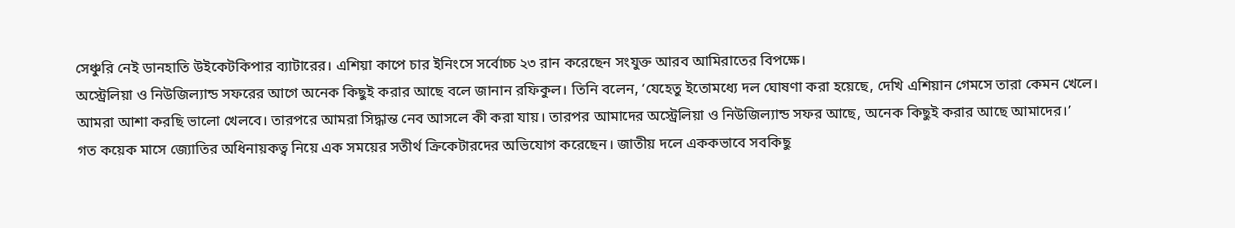সেঞ্চুরি নেই ডানহাতি উইকেটকিপার ব্যাটারের। এশিয়া কাপে চার ইনিংসে সর্বোচ্চ ২৩ রান করেছেন সংযুক্ত আরব আমিরাতের বিপক্ষে।
অস্ট্রেলিয়া ও নিউজিল্যান্ড সফরের আগে অনেক কিছুই করার আছে বলে জানান রফিকুল। তিনি বলেন, ‘যেহেতু ইতোমধ্যে দল ঘোষণা করা হয়েছে, দেখি এশিয়ান গেমসে তারা কেমন খেলে। আমরা আশা করছি ভালো খেলবে। তারপরে আমরা সিদ্ধান্ত নেব আসলে কী করা যায়। তারপর আমাদের অস্ট্রেলিয়া ও নিউজিল্যান্ড সফর আছে, অনেক কিছুই করার আছে আমাদের।’
গত কয়েক মাসে জ্যোতির অধিনায়কত্ব নিয়ে এক সময়ের সতীর্থ ক্রিকেটারদের অভিযোগ করেছেন। জাতীয় দলে এককভাবে সবকিছু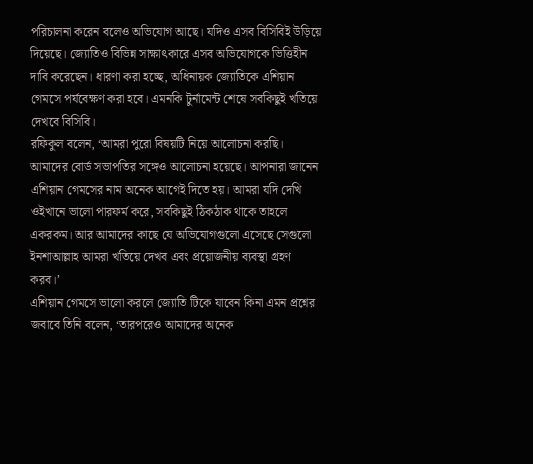পরিচালনা করেন বলেও অভিযোগ আছে। যদিও এসব বিসিবিই উড়িয়ে দিয়েছে। জ্যোতিও বিভিন্ন সাক্ষাৎকারে এসব অভিযোগকে ভিত্তিহীন দাবি করেছেন। ধারণা করা হচ্ছে, অধিনায়ক জ্যোতিকে এশিয়ান গেমসে পর্যবেক্ষণ করা হবে। এমনকি টুর্নামেন্ট শেষে সবকিছুই খতিয়ে দেখবে বিসিবি।
রফিকুল বলেন, ‘আমরা পুরো বিষয়টি নিয়ে আলোচনা করছি। আমাদের বোর্ড সভাপতির সঙ্গেও আলোচনা হয়েছে। আপনারা জানেন এশিয়ান গেমসের নাম অনেক আগেই দিতে হয়। আমরা যদি দেখি ওইখানে ভালো পারফর্ম করে, সবকিছুই ঠিকঠাক থাকে তাহলে একরকম। আর আমাদের কাছে যে অভিযোগগুলো এসেছে সেগুলো ইনশাআল্লাহ আমরা খতিয়ে দেখব এবং প্রয়োজনীয় ব্যবস্থা গ্রহণ করব।’
এশিয়ান গেমসে ভালো করলে জ্যোতি টিকে যাবেন কিনা এমন প্রশ্নের জবাবে তিনি বলেন, ‘তারপরেও আমাদের অনেক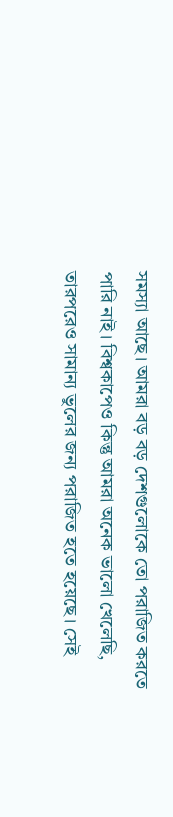সমস্যা আছে। আমরা বড় বড় দেশগুলোকে তো পরাজিত করতে পারি নাই। বিশ্বকাপেও কিন্তু আমরা অনেক ভালো খেলেছি, তারপরেও সামান্য ভুলের জন্য পরাজিত হতে হয়েছে। সেই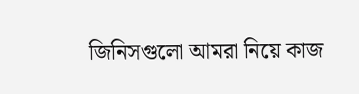জিনিসগুলো আমরা নিয়ে কাজ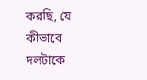করছি, যে কীভাবে দলটাকে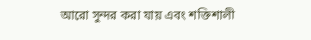আরো সুন্দর করা যায় এবং শক্তিশালী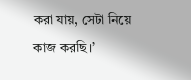করা যায়, সেটা নিয়ে কাজ করছি।’